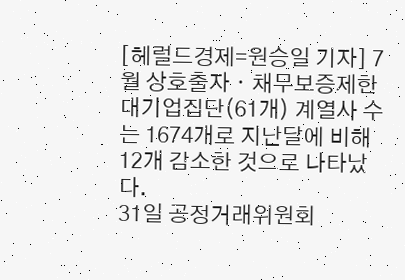[헤럴드경제=원승일 기자] 7월 상호출자ㆍ채무보증제한 대기업집단(61개) 계열사 수는 1674개로 지난달에 비해 12개 감소한 것으로 나타났다.
31일 공정거래위원회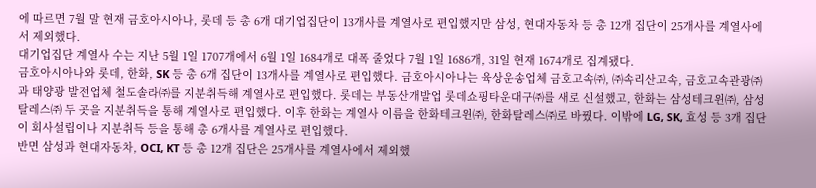에 따르면 7월 말 현재 금호아시아나, 롯데 등 총 6개 대기업집단이 13개사를 계열사로 편입했지만 삼성, 현대자동차 등 총 12개 집단이 25개사를 계열사에서 제외했다.
대기업집단 계열사 수는 지난 5월 1일 1707개에서 6월 1일 1684개로 대폭 줄었다 7월 1일 1686개, 31일 현재 1674개로 집계됐다.
금호아시아나와 롯데, 한화, SK 등 총 6개 집단이 13개사를 계열사로 편입했다. 금호아시아나는 육상운송업체 금호고속㈜, ㈜속리산고속, 금호고속관광㈜과 태양광 발전업체 철도솔라㈜를 지분취득해 계열사로 편입했다. 롯데는 부동산개발업 롯데쇼핑타운대구㈜를 새로 신설했고, 한화는 삼성테크윈㈜, 삼성탈레스㈜ 두 곳을 지분취득을 통해 계열사로 편입했다. 이후 한화는 계열사 이름을 한화테크윈㈜, 한화탈레스㈜로 바꿨다. 이밖에 LG, SK, 효성 등 3개 집단이 회사설립이나 지분취득 등을 통해 총 6개사를 계열사로 편입했다.
반면 삼성과 현대자동차, OCI, KT 등 총 12개 집단은 25개사를 계열사에서 제외했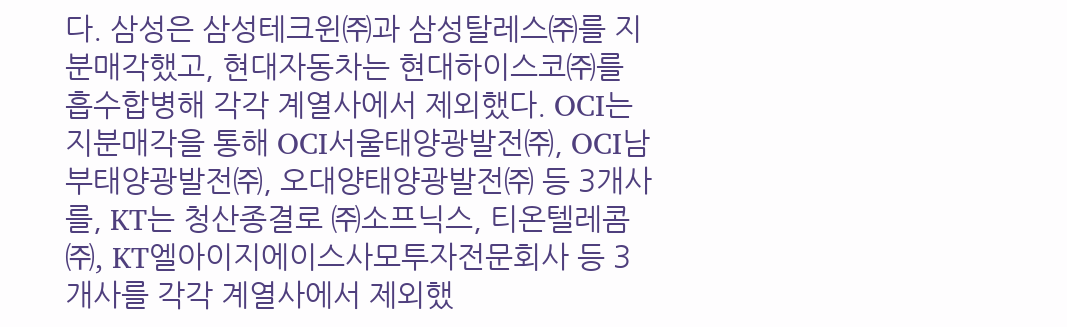다. 삼성은 삼성테크윈㈜과 삼성탈레스㈜를 지분매각했고, 현대자동차는 현대하이스코㈜를 흡수합병해 각각 계열사에서 제외했다. OCI는 지분매각을 통해 OCI서울태양광발전㈜, OCI남부태양광발전㈜, 오대양태양광발전㈜ 등 3개사를, KT는 청산종결로 ㈜소프닉스, 티온텔레콤㈜, KT엘아이지에이스사모투자전문회사 등 3개사를 각각 계열사에서 제외했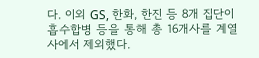다. 이외 GS, 한화, 한진 등 8개 집단이 흡수합병 등을 통해 총 16개사를 계열사에서 제외했다.